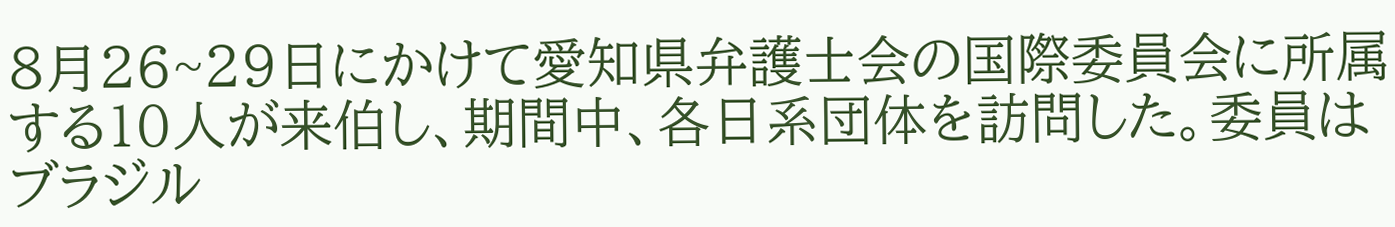8月26~29日にかけて愛知県弁護士会の国際委員会に所属する10人が来伯し、期間中、各日系団体を訪問した。委員はブラジル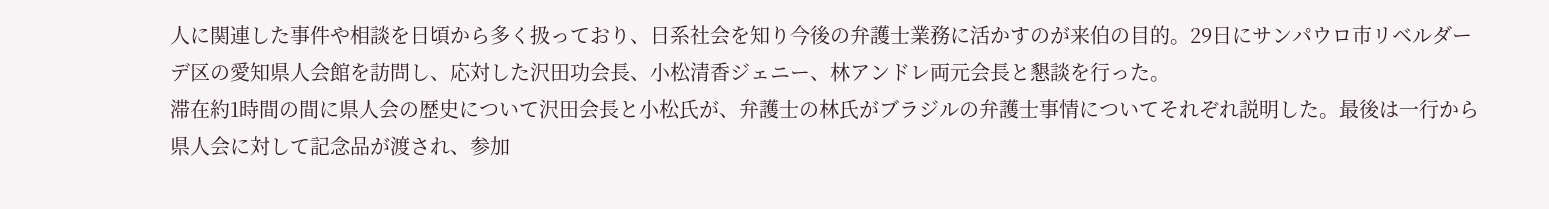人に関連した事件や相談を日頃から多く扱っており、日系社会を知り今後の弁護士業務に活かすのが来伯の目的。29日にサンパウロ市リベルダーデ区の愛知県人会館を訪問し、応対した沢田功会長、小松清香ジェニー、林アンドレ両元会長と懇談を行った。
滞在約1時間の間に県人会の歴史について沢田会長と小松氏が、弁護士の林氏がブラジルの弁護士事情についてそれぞれ説明した。最後は一行から県人会に対して記念品が渡され、参加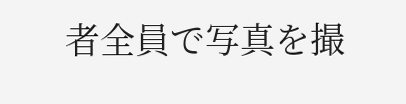者全員で写真を撮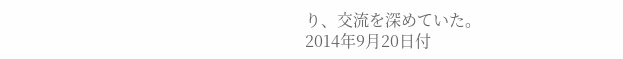り、交流を深めていた。
2014年9月20日付